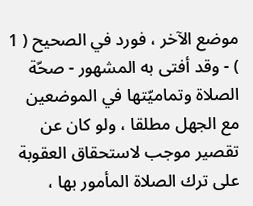موضع الآخر ، فورد في الصحيح ( 1 ) - وقد أفتى به المشهور - صحّة الصلاة وتماميّتها في الموضعين مع الجهل مطلقا ، ولو كان عن تقصير موجب لاستحقاق العقوبة على ترك الصلاة المأمور بها ،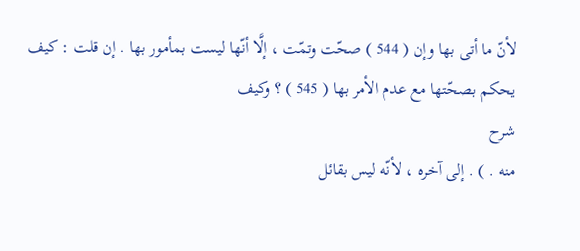لأنّ ما أتى بها وإن ( 544 ) صحّت وتمّت ، إلَّا أنّها ليست بمأمور بها . إن قلت : كيف يحكم بصحّتها مع عدم الأمر بها ( 545 ) ؟ وكيف
شرح
منه . ) . إلى آخره ، لأنّه ليس بقائل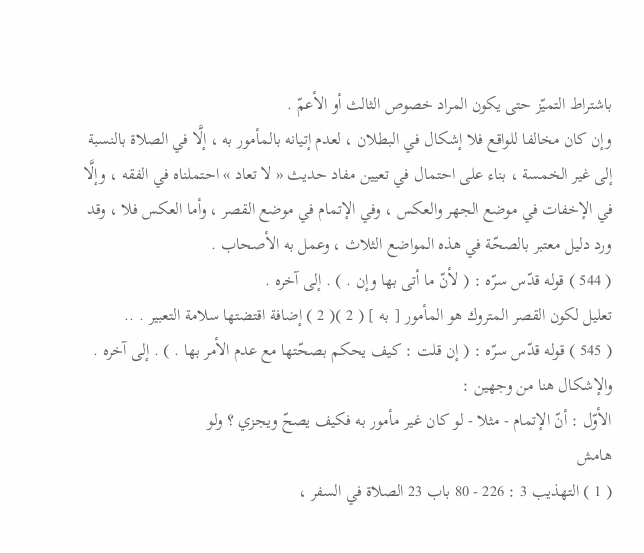باشتراط التميّز حتى يكون المراد خصوص الثالث أو الأعمّ .
وإن كان مخالفا للواقع فلا إشكال في البطلان ، لعدم إتيانه بالمأمور به ، إلَّا في الصلاة بالنسبة إلى غير الخمسة ، بناء على احتمال في تعيين مفاد حديث « لا تعاد » احتملناه في الفقه ، وإلَّا في الإخفات في موضع الجهر والعكس ، وفي الإتمام في موضع القصر ، وأما العكس فلا ، وقد ورد دليل معتبر بالصحّة في هذه المواضع الثلاث ، وعمل به الأصحاب .
( 544 ) قوله قدّس سرّه : ( لأنّ ما أتى بها وإن . ) . إلى آخره .
تعليل لكون القصر المتروك هو المأمور [ به ] ( 2 )( 2 ) إضافة اقتضتها سلامة التعبير . ..
( 545 ) قوله قدّس سرّه : ( إن قلت : كيف يحكم بصحّتها مع عدم الأمر بها . ) . إلى آخره .
والإشكال هنا من وجهين :
الأوّل : أنّ الإتمام - مثلا - لو كان غير مأمور به فكيف يصحّ ويجزي ؟ ولو
هامش
( 1 ) التهذيب 3 : 226 - 80 باب 23 الصلاة في السفر ،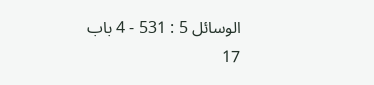الوسائل 5 : 531 - 4 باب 17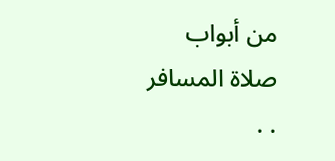من أبواب صلاة المسافر . .